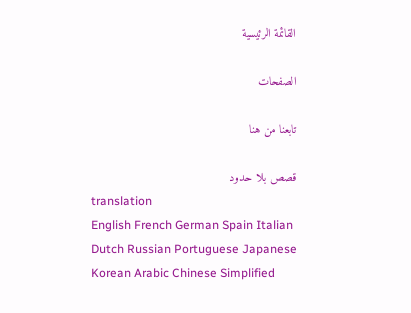القائمة الرئيسية

الصفحات

تابعنا من هنا

قصص بلا حدود
translation
English French German Spain Italian Dutch Russian Portuguese Japanese Korean Arabic Chinese Simplified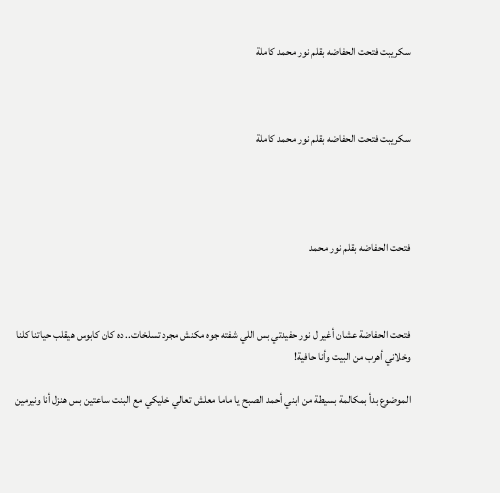سكريبت فتحت الحفاضه بقلم نور محمد كاملة



سكريبت فتحت الحفاضه بقلم نور محمد كاملة




فتحت الحفاضه بقلم نور محمد



فتحت الحفاضة عشان أغير ل نور حفيدتي بس اللي شفته جوه مكنش مجرد تسلخات.. ده كان كابوس هيقلب حياتنا كلنا وخلاني أهرب من البيت وأنا حافية!

الموضوع بدأ بمكالمة بسيطة من ابني أحمد الصبح يا ماما معلش تعالي خليكي مع البنت ساعتين بس هنزل أنا ونيرمين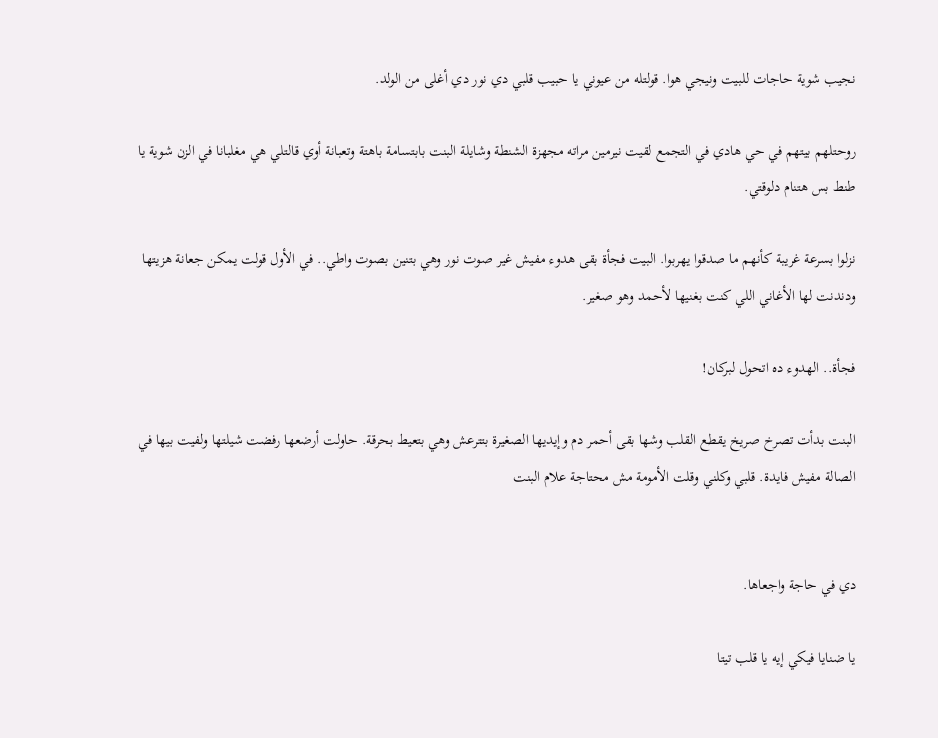نجيب شوية حاجات للبيت ونيجي هوا. قولتله من عيوني يا حبيب قلبي دي نور دي أغلى من الولد.

روحتلهم بيتهم في حي هادي في التجمع لقيت نيرمين مراته مجهزة الشنطة وشايلة البنت بابتسامة باهتة وتعبانة أوي قالتلي هي مغلبانا في الزن شوية يا طنط بس هتنام دلوقتي.

نزلوا بسرعة غريبة كأنهم ما صدقوا يهربوا. البيت فجأة بقى هدوء مفيش غير صوت نور وهي بتنين بصوت واطي.. في الأول قولت يمكن جعانة هزيتها ودندنت لها الأغاني اللي كنت بغنيها لأحمد وهو صغير.

فجأة.. الهدوء ده اتحول لبركان!

البنت بدأت تصرخ صريخ يقطع القلب وشها بقى أحمر دم وإيديها الصغيرة بتترعش وهي بتعيط بحرقة. حاولت أرضعها رفضت شيلتها ولفيت بيها في الصالة مفيش فايدة. قلبي وكلني وقلت الأمومة مش محتاجة علام البنت


دي في حاجة واجعاها.

يا ضنايا فيكي إيه يا قلب تيتا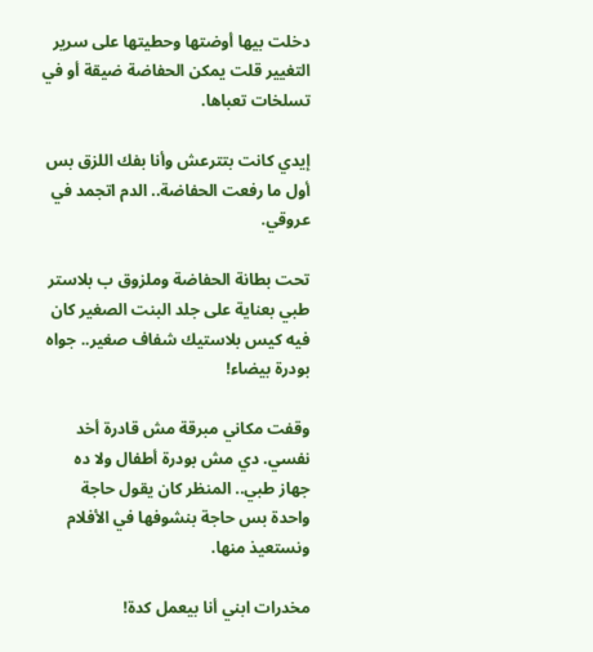دخلت بيها أوضتها وحطيتها على سرير التغيير قلت يمكن الحفاضة ضيقة أو في تسلخات تعباها.

إيدي كانت بتترعش وأنا بفك اللزق بس أول ما رفعت الحفاضة.. الدم اتجمد في عروقي.

تحت بطانة الحفاضة وملزوق ب بلاستر طبي بعناية على جلد البنت الصغير كان فيه كيس بلاستيك شفاف صغير.. جواه بودرة بيضاء!

وقفت مكاني مبرقة مش قادرة أخد نفسي. دي مش بودرة أطفال ولا ده جهاز طبي.. المنظر كان يقول حاجة واحدة بس حاجة بنشوفها في الأفلام ونستعيذ منها.

مخدرات ابني أنا بيعمل كدة!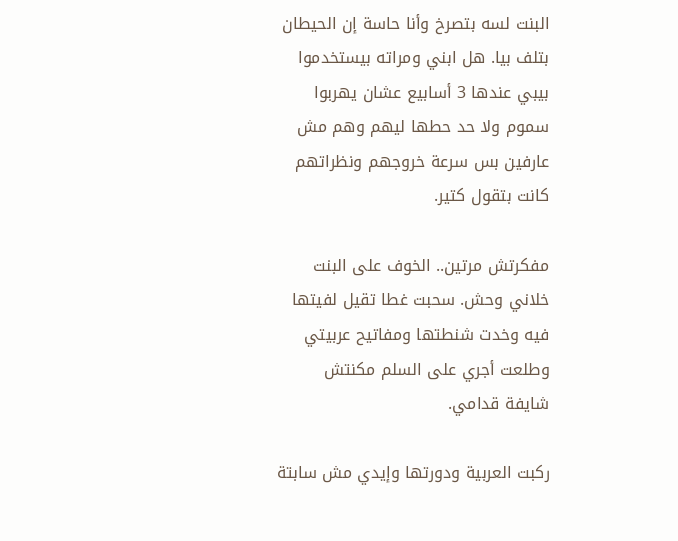البنت لسه بتصرخ وأنا حاسة إن الحيطان بتلف بيا. هل ابني ومراته بيستخدموا بيبي عندها 3 أسابيع عشان يهربوا سموم ولا حد حطها ليهم وهم مش عارفين بس سرعة خروجهم ونظراتهم كانت بتقول كتير.

مفكرتش مرتين.. الخوف على البنت خلاني وحش. سحبت غطا تقيل لفيتها فيه وخدت شنطتها ومفاتيح عربيتي وطلعت أجري على السلم مكنتش شايفة قدامي.

ركبت العربية ودورتها وإيدي مش سابتة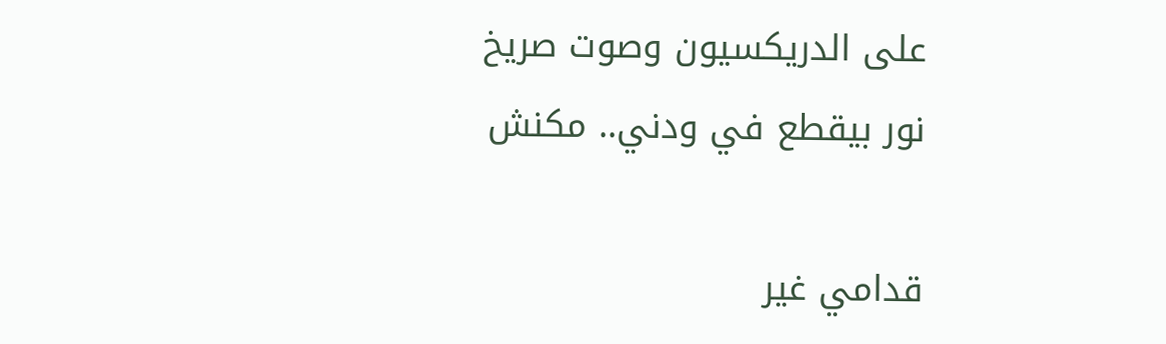على الدريكسيون وصوت صريخ نور بيقطع في ودني.. مكنش

قدامي غير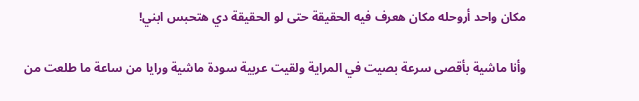مكان واحد أروحله مكان هعرف فيه الحقيقة حتى لو الحقيقة دي هتحبس ابني!

وأنا ماشية بأقصى سرعة بصيت في المراية ولقيت عربية سودة ماشية ورايا من ساعة ما طلعت من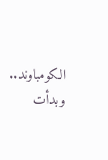الكومباوند.. وبدأت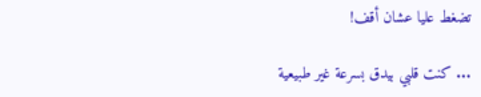تضغط عليا عشان أقف!

... كنت قلبي بيدق بسرعة غير طبيعية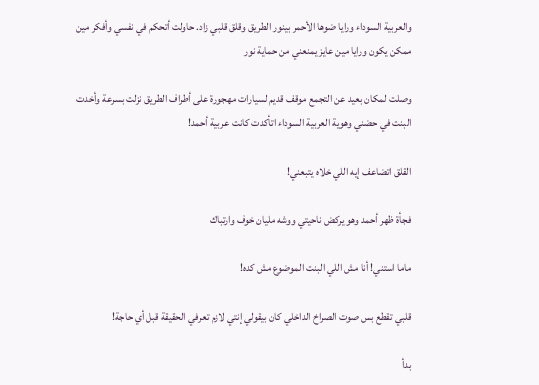والعربية السوداء ورايا ضوها الأحمر بينور الطريق وقلق قلبي زاد. حاولت أتحكم في نفسي وأفكر مين ممكن يكون ورايا مين عايز يمنعني من حماية نور

وصلت لمكان بعيد عن التجمع موقف قديم لسيارات مهجورة على أطراف الطريق نزلت بسرعة وأخدت البنت في حضني وهوية العربية السوداء اتأكدت كانت عربية أحمد!

القلق اتضاعف إيه اللي خلاه يتبعني!

فجأة ظهر أحمد وهو يركض ناحيتي ووشه مليان خوف وارتباك

ماما استني! أنا مش اللي البنت الموضوع مش كده!

قلبي تقطع بس صوت الصراخ الداخلي كان بيقولي إنتي لازم تعرفي الحقيقة قبل أي حاجة!

بدأ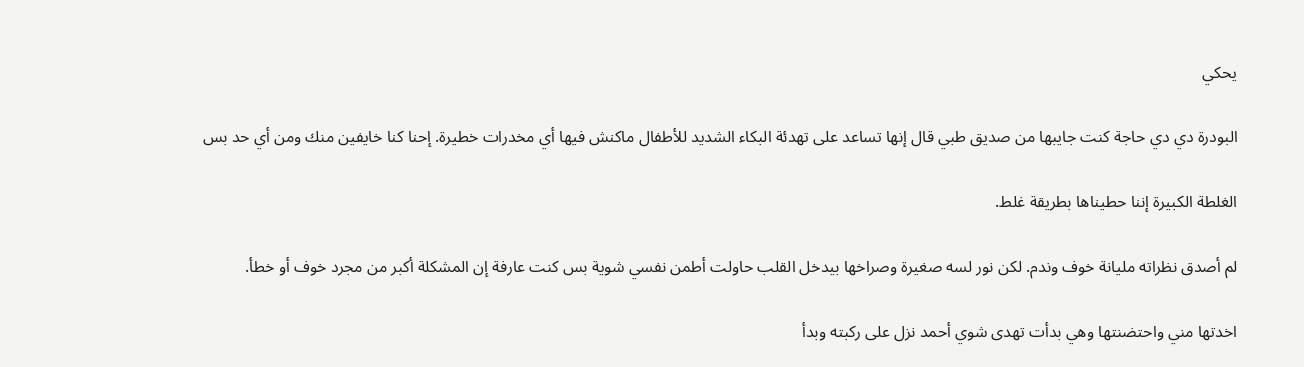يحكي

البودرة دي دي حاجة كنت جايبها من صديق طبي قال إنها تساعد على تهدئة البكاء الشديد للأطفال ماكنش فيها أي مخدرات خطيرة. إحنا كنا خايفين منك ومن أي حد بس

الغلطة الكبيرة إننا حطيناها بطريقة غلط.

لم أصدق نظراته مليانة خوف وندم. لكن نور لسه صغيرة وصراخها بيدخل القلب حاولت أطمن نفسي شوية بس كنت عارفة إن المشكلة أكبر من مجرد خوف أو خطأ.

اخدتها مني واحتضنتها وهي بدأت تهدى شوي أحمد نزل على ركبته وبدأ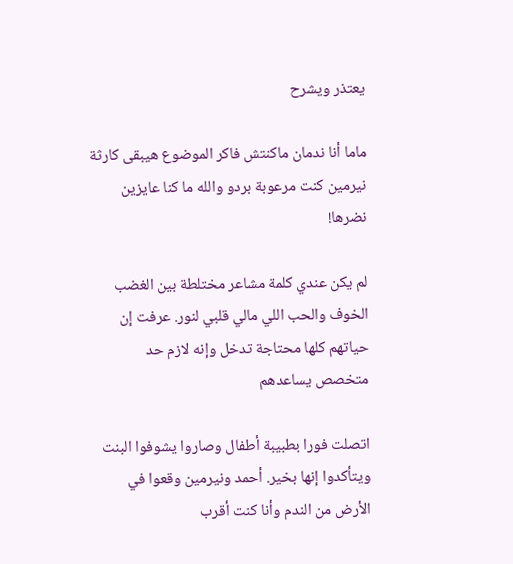يعتذر ويشرح

ماما أنا ندمان ماكنتش فاكر الموضوع هيبقى كارثة نيرمين كنت مرعوبة بردو والله ما كنا عايزين نضرها!

لم يكن عندي كلمة مشاعر مختلطة بين الغضب الخوف والحب اللي مالي قلبي لنور. عرفت إن حياتهم كلها محتاجة تدخل وإنه لازم حد متخصص يساعدهم

اتصلت فورا بطبيبة أطفال وصاروا يشوفوا البنت ويتأكدوا إنها بخير. أحمد ونيرمين وقعوا في الأرض من الندم وأنا كنت أقرب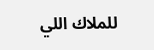للملاك اللي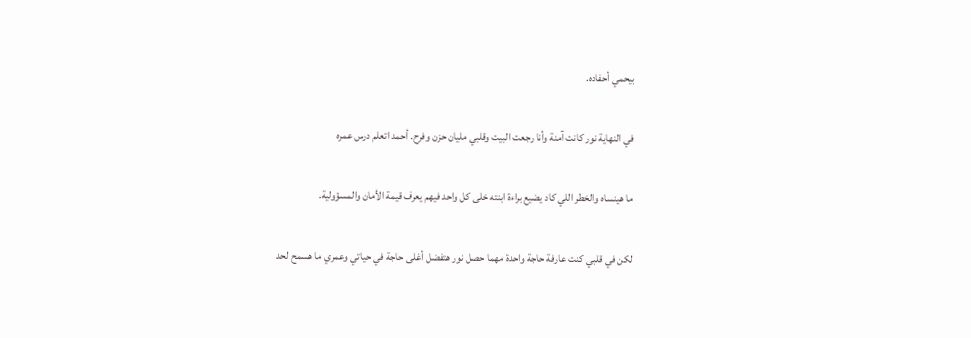بيحمي أحفاده.

في النهاية نور كانت آمنة وأنا رجعت البيت وقلبي مليان حزن وفرح. أحمد اتعلم درس عمره

ما هينساه والخطر اللي كاد يضيع براءة ابنته خلى كل واحد فيهم يعرف قيمة الأمان والمسؤولية.

لكن في قلبي كنت عارفة حاجة واحدة مهما حصل نور هتفضل أغلى حاجة في حياتي وعمري ما هسمح لحد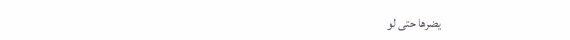يضرها حتى لو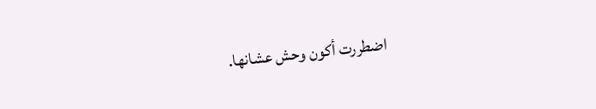اضطررت أكون وحش عشانها.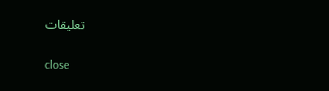تعليقات

close